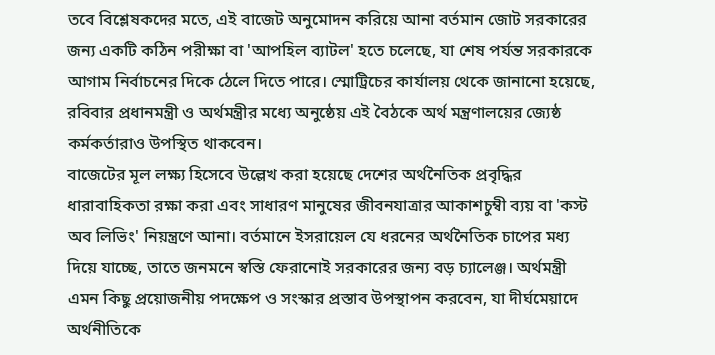তবে বিশ্লেষকদের মতে, এই বাজেট অনুমোদন করিয়ে আনা বর্তমান জোট সরকারের জন্য একটি কঠিন পরীক্ষা বা 'আপহিল ব্যাটল' হতে চলেছে, যা শেষ পর্যন্ত সরকারকে আগাম নির্বাচনের দিকে ঠেলে দিতে পারে। স্মোট্রিচের কার্যালয় থেকে জানানো হয়েছে, রবিবার প্রধানমন্ত্রী ও অর্থমন্ত্রীর মধ্যে অনুষ্ঠেয় এই বৈঠকে অর্থ মন্ত্রণালয়ের জ্যেষ্ঠ কর্মকর্তারাও উপস্থিত থাকবেন।
বাজেটের মূল লক্ষ্য হিসেবে উল্লেখ করা হয়েছে দেশের অর্থনৈতিক প্রবৃদ্ধির ধারাবাহিকতা রক্ষা করা এবং সাধারণ মানুষের জীবনযাত্রার আকাশচুম্বী ব্যয় বা 'কস্ট অব লিভিং' নিয়ন্ত্রণে আনা। বর্তমানে ইসরায়েল যে ধরনের অর্থনৈতিক চাপের মধ্য দিয়ে যাচ্ছে, তাতে জনমনে স্বস্তি ফেরানোই সরকারের জন্য বড় চ্যালেঞ্জ। অর্থমন্ত্রী এমন কিছু প্রয়োজনীয় পদক্ষেপ ও সংস্কার প্রস্তাব উপস্থাপন করবেন, যা দীর্ঘমেয়াদে অর্থনীতিকে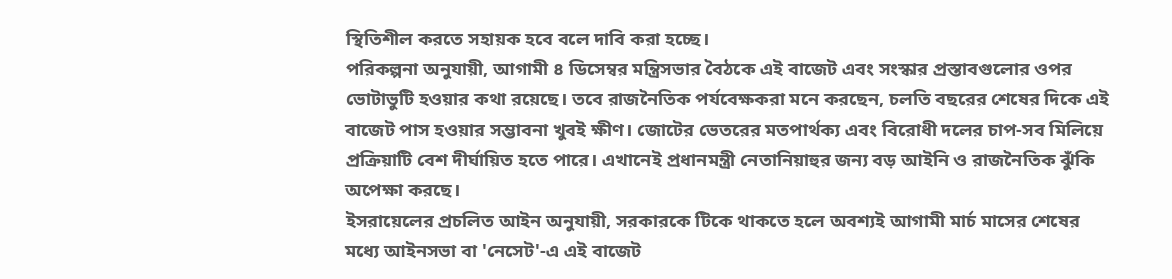স্থিতিশীল করতে সহায়ক হবে বলে দাবি করা হচ্ছে।
পরিকল্পনা অনুযায়ী, আগামী ৪ ডিসেম্বর মন্ত্রিসভার বৈঠকে এই বাজেট এবং সংস্কার প্রস্তাবগুলোর ওপর ভোটাভুটি হওয়ার কথা রয়েছে। তবে রাজনৈতিক পর্যবেক্ষকরা মনে করছেন, চলতি বছরের শেষের দিকে এই বাজেট পাস হওয়ার সম্ভাবনা খুবই ক্ষীণ। জোটের ভেতরের মতপার্থক্য এবং বিরোধী দলের চাপ-সব মিলিয়ে প্রক্রিয়াটি বেশ দীর্ঘায়িত হতে পারে। এখানেই প্রধানমন্ত্রী নেতানিয়াহুর জন্য বড় আইনি ও রাজনৈতিক ঝুঁকি অপেক্ষা করছে।
ইসরায়েলের প্রচলিত আইন অনুযায়ী, সরকারকে টিকে থাকতে হলে অবশ্যই আগামী মার্চ মাসের শেষের মধ্যে আইনসভা বা 'নেসেট'-এ এই বাজেট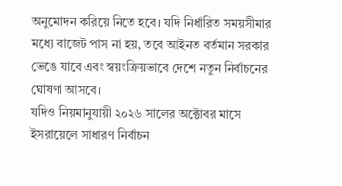অনুমোদন করিয়ে নিতে হবে। যদি নির্ধারিত সময়সীমার মধ্যে বাজেট পাস না হয়, তবে আইনত বর্তমান সরকার ভেঙে যাবে এবং স্বয়ংক্রিয়ভাবে দেশে নতুন নির্বাচনের ঘোষণা আসবে।
যদিও নিয়মানুযায়ী ২০২৬ সালের অক্টোবর মাসে ইসরায়েলে সাধারণ নির্বাচন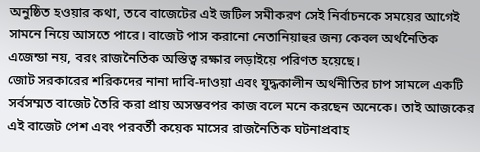অনুষ্ঠিত হওয়ার কথা, তবে বাজেটের এই জটিল সমীকরণ সেই নির্বাচনকে সময়ের আগেই সামনে নিয়ে আসতে পারে। বাজেট পাস করানো নেতানিয়াহুর জন্য কেবল অর্থনৈতিক এজেন্ডা নয়, বরং রাজনৈতিক অস্তিত্ব রক্ষার লড়াইয়ে পরিণত হয়েছে।
জোট সরকারের শরিকদের নানা দাবি-দাওয়া এবং যুদ্ধকালীন অর্থনীতির চাপ সামলে একটি সর্বসম্মত বাজেট তৈরি করা প্রায় অসম্ভবপর কাজ বলে মনে করছেন অনেকে। তাই আজকের এই বাজেট পেশ এবং পরবর্তী কয়েক মাসের রাজনৈতিক ঘটনাপ্রবাহ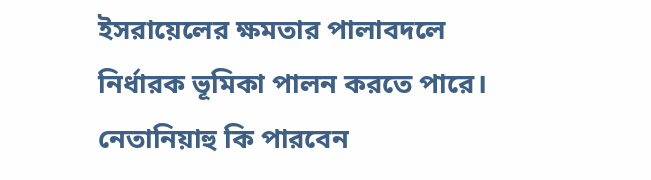ইসরায়েলের ক্ষমতার পালাবদলে নির্ধারক ভূমিকা পালন করতে পারে। নেতানিয়াহু কি পারবেন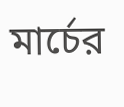মার্চের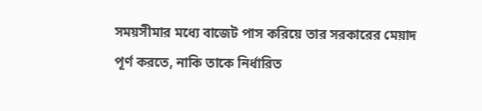সময়সীমার মধ্যে বাজেট পাস করিয়ে তার সরকারের মেয়াদ পূর্ণ করতে, নাকি তাকে নির্ধারিত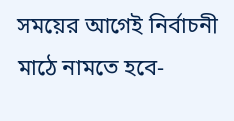সময়ের আগেই নির্বাচনী মাঠে নামতে হবে-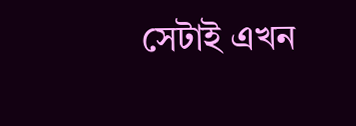সেটাই এখন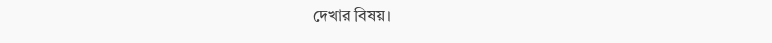দেখার বিষয়।